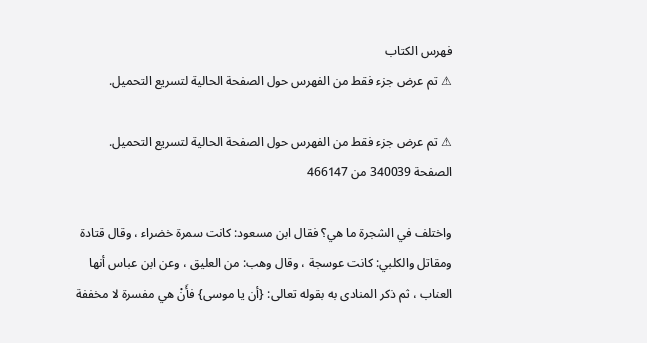فهرس الكتاب
⚠ تم عرض جزء فقط من الفهرس حول الصفحة الحالية لتسريع التحميل.

⚠ تم عرض جزء فقط من الفهرس حول الصفحة الحالية لتسريع التحميل.
الصفحة 340039 من 466147

واختلف في الشجرة ما هي؟ فقال ابن مسعود: كانت سمرة خضراء ، وقال قتادة ومقاتل والكلبي: كانت عوسجة ، وقال وهب: من العليق ، وعن ابن عباس أنها العناب ، ثم ذكر المنادى به بقوله تعالى: {أن يا موسى} فأَنْ هي مفسرة لا مخففة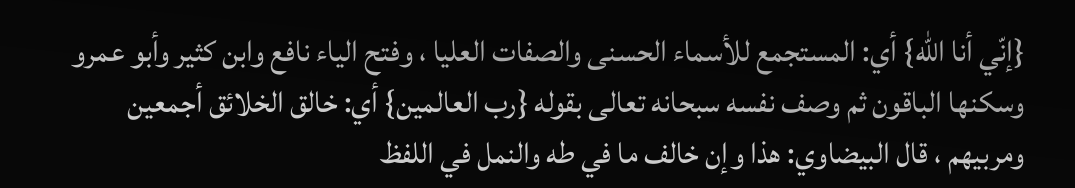{إنّي أنا الله} أي: المستجمع للأسماء الحسنى والصفات العليا ، وفتح الياء نافع وابن كثير وأبو عمرو وسكنها الباقون ثم وصف نفسه سبحانه تعالى بقوله {رب العالمين} أي: خالق الخلائق أجمعين ومربيهم ، قال البيضاوي: هذا وإن خالف ما في طه والنمل في اللفظ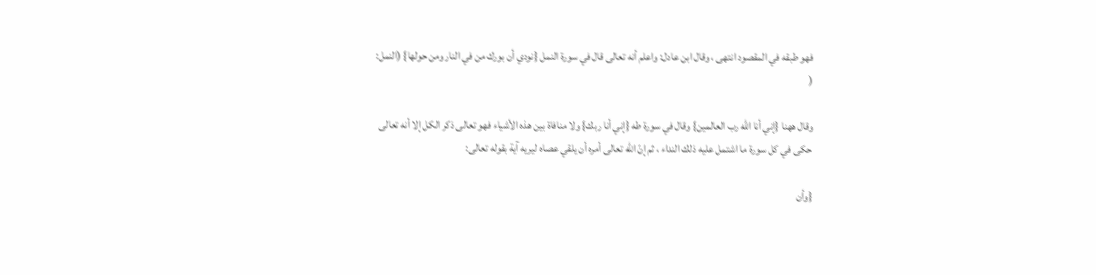فهو طبقه في المقصود انتهى ، وقال ابن عادل: واعلم أنه تعالى قال في سورة النمل {نودي أن بورك من في النار ومن حولها} (النمل: (

وقال ههنا {إني أنا الله رب العالمين} وقال في سورة طه {إني أنا ربك} ولا منافاة بين هذه الأشياء فهو تعالى ذكر الكل إلا أنه تعالى حكى في كل سورة ما اشتمل عليه ذلك النداء ، ثم إنّ الله تعالى أمره أن يلقي عصاه ليريه آية بقوله تعالى:

{وأن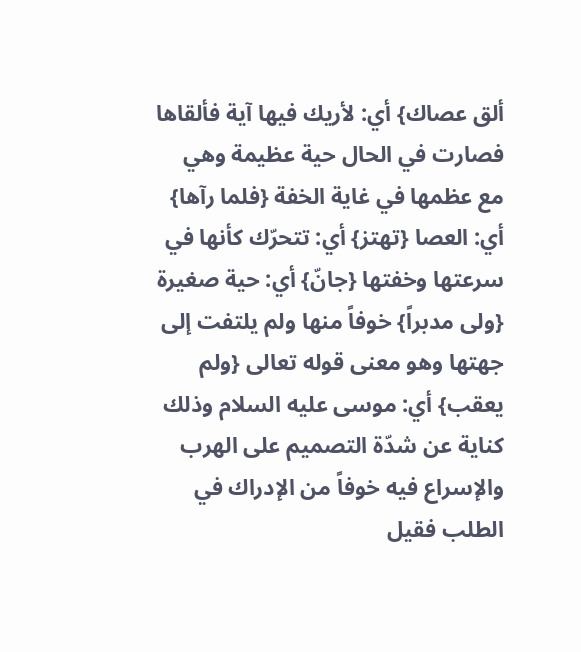ألق عصاك} أي: لأريك فيها آية فألقاها فصارت في الحال حية عظيمة وهي مع عظمها في غاية الخفة {فلما رآها} أي: العصا {تهتز} أي: تتحرّك كأنها في سرعتها وخفتها {جانّ} أي: حية صغيرة {ولى مدبراً} خوفاً منها ولم يلتفت إلى جهتها وهو معنى قوله تعالى {ولم يعقب} أي: موسى عليه السلام وذلك كناية عن شدّة التصميم على الهرب والإسراع فيه خوفاً من الإدراك في الطلب فقيل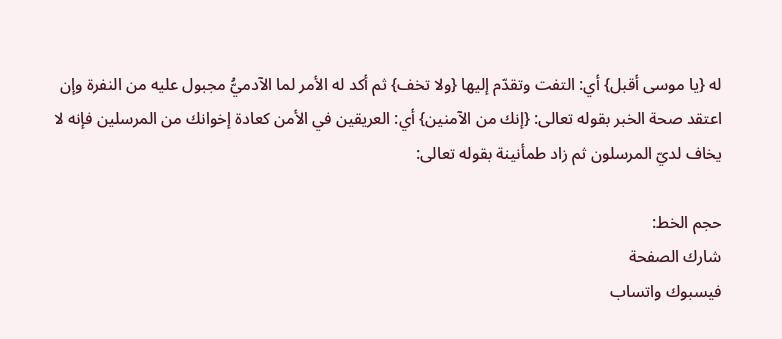له {يا موسى أقبل} أي: التفت وتقدّم إليها {ولا تخف} ثم أكد له الأمر لما الآدميُّ مجبول عليه من النفرة وإن اعتقد صحة الخبر بقوله تعالى: {إنك من الآمنين} أي: العريقين في الأمن كعادة إخوانك من المرسلين فإنه لا يخاف لديّ المرسلون ثم زاد طمأنينة بقوله تعالى:

حجم الخط:
شارك الصفحة
فيسبوك واتساب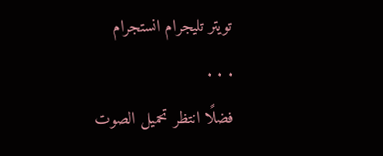تويتر تليجرام انستجرام
. . .
فضلًا انتظر تحميل الصوت